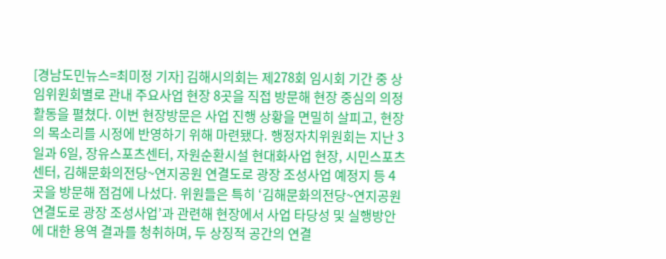[경남도민뉴스=최미정 기자] 김해시의회는 제278회 임시회 기간 중 상임위원회별로 관내 주요사업 현장 8곳을 직접 방문해 현장 중심의 의정활동을 펼쳤다. 이번 현장방문은 사업 진행 상황을 면밀히 살피고, 현장의 목소리를 시정에 반영하기 위해 마련됐다. 행정자치위원회는 지난 3일과 6일, 장유스포츠센터, 자원순환시설 현대화사업 현장, 시민스포츠센터, 김해문화의전당~연지공원 연결도로 광장 조성사업 예정지 등 4곳을 방문해 점검에 나섰다. 위원들은 특히 ‘김해문화의전당~연지공원 연결도로 광장 조성사업’과 관련해 현장에서 사업 타당성 및 실행방안에 대한 용역 결과를 청취하며, 두 상징적 공간의 연결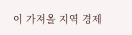이 가져올 지역 경제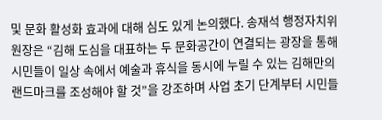및 문화 활성화 효과에 대해 심도 있게 논의했다. 송재석 행정자치위원장은 “김해 도심을 대표하는 두 문화공간이 연결되는 광장을 통해 시민들이 일상 속에서 예술과 휴식을 동시에 누릴 수 있는 김해만의 랜드마크를 조성해야 할 것”을 강조하며 사업 초기 단계부터 시민들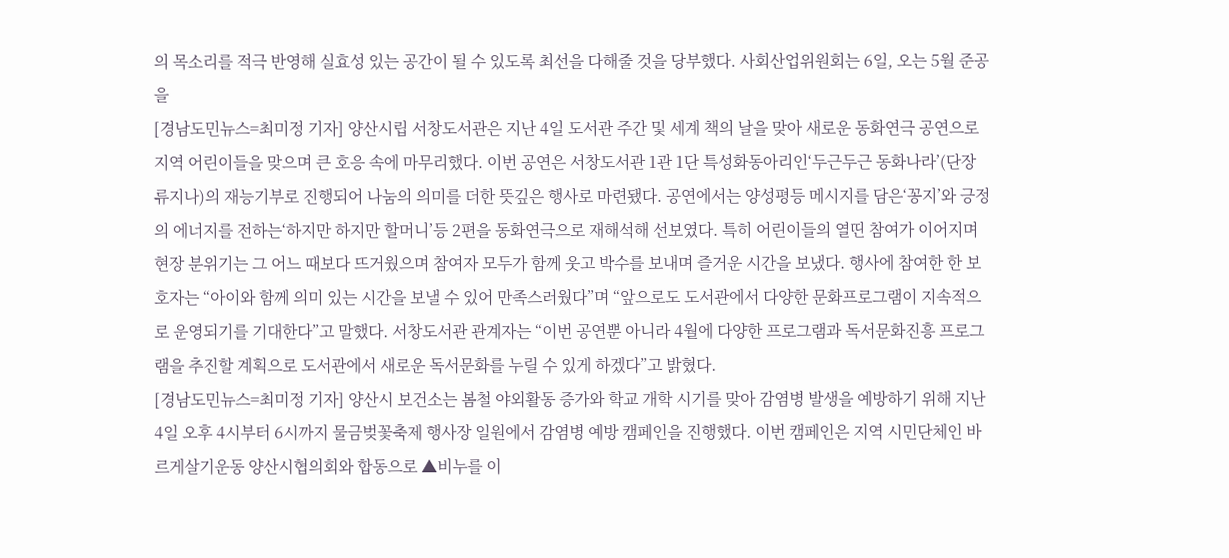의 목소리를 적극 반영해 실효성 있는 공간이 될 수 있도록 최선을 다해줄 것을 당부했다. 사회산업위원회는 6일, 오는 5월 준공을
[경남도민뉴스=최미정 기자] 양산시립 서창도서관은 지난 4일 도서관 주간 및 세계 책의 날을 맞아 새로운 동화연극 공연으로 지역 어린이들을 맞으며 큰 호응 속에 마무리했다. 이번 공연은 서창도서관 1관 1단 특성화동아리인‘두근두근 동화나라’(단장 류지나)의 재능기부로 진행되어 나눔의 의미를 더한 뜻깊은 행사로 마련됐다. 공연에서는 양성평등 메시지를 담은‘꽁지’와 긍정의 에너지를 전하는‘하지만 하지만 할머니’등 2편을 동화연극으로 재해석해 선보였다. 특히 어린이들의 열띤 참여가 이어지며 현장 분위기는 그 어느 때보다 뜨거웠으며 참여자 모두가 함께 웃고 박수를 보내며 즐거운 시간을 보냈다. 행사에 참여한 한 보호자는 “아이와 함께 의미 있는 시간을 보낼 수 있어 만족스러웠다”며 “앞으로도 도서관에서 다양한 문화프로그램이 지속적으로 운영되기를 기대한다”고 말했다. 서창도서관 관계자는 “이번 공연뿐 아니라 4월에 다양한 프로그램과 독서문화진흥 프로그램을 추진할 계획으로 도서관에서 새로운 독서문화를 누릴 수 있게 하겠다”고 밝혔다.
[경남도민뉴스=최미정 기자] 양산시 보건소는 봄철 야외활동 증가와 학교 개학 시기를 맞아 감염병 발생을 예방하기 위해 지난 4일 오후 4시부터 6시까지 물금벚꽃축제 행사장 일원에서 감염병 예방 캠페인을 진행했다. 이번 캠페인은 지역 시민단체인 바르게살기운동 양산시협의회와 합동으로 ▲비누를 이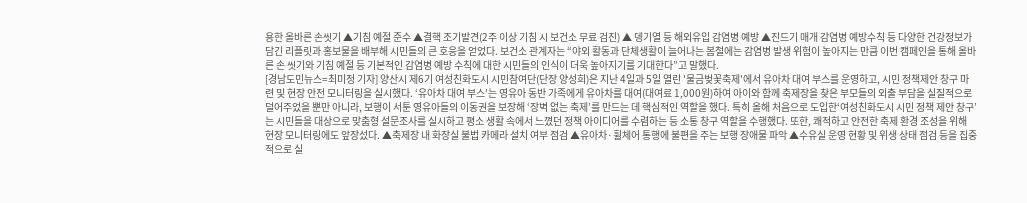용한 올바른 손씻기 ▲기침 예절 준수 ▲결핵 조기발견(2주 이상 기침 시 보건소 무료 검진) ▲ 뎅기열 등 해외유입 감염병 예방 ▲진드기 매개 감염병 예방수칙 등 다양한 건강정보가 담긴 리플릿과 홍보물을 배부해 시민들의 큰 호응을 얻었다. 보건소 관계자는 “야외 활동과 단체생활이 늘어나는 봄철에는 감염병 발생 위험이 높아지는 만큼 이번 캠페인을 통해 올바른 손 씻기와 기침 예절 등 기본적인 감염병 예방 수칙에 대한 시민들의 인식이 더욱 높아지기를 기대한다”고 말했다.
[경남도민뉴스=최미정 기자] 양산시 제6기 여성친화도시 시민참여단(단장 양성희)은 지난 4일과 5일 열린 '물금벚꽃축제'에서 유아차 대여 부스를 운영하고, 시민 정책제안 창구 마련 및 현장 안전 모니터링을 실시했다. ‘유아차 대여 부스’는 영유아 동반 가족에게 유아차를 대여(대여료 1,000원)하여 아이와 함께 축제장을 찾은 부모들의 외출 부담을 실질적으로 덜어주었을 뿐만 아니라, 보행이 서툰 영유아들의 이동권을 보장해 ‘장벽 없는 축제’를 만드는 데 핵심적인 역할을 했다. 특히 올해 처음으로 도입한‘여성친화도시 시민 정책 제안 창구’는 시민들을 대상으로 맞춤형 설문조사를 실시하고 평소 생활 속에서 느꼈던 정책 아이디어를 수렴하는 등 소통 창구 역할을 수행했다. 또한, 쾌적하고 안전한 축제 환경 조성을 위해 현장 모니터링에도 앞장섰다. ▲축제장 내 화장실 불법 카메라 설치 여부 점검 ▲유아차·휠체어 통행에 불편을 주는 보행 장애물 파악 ▲수유실 운영 현황 및 위생 상태 점검 등을 집중적으로 실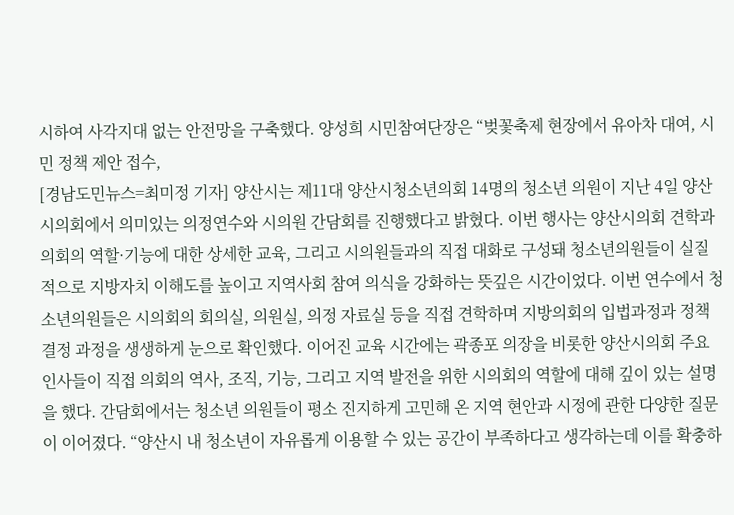시하여 사각지대 없는 안전망을 구축했다. 양성희 시민참여단장은 “벚꽃축제 현장에서 유아차 대여, 시민 정책 제안 접수,
[경남도민뉴스=최미정 기자] 양산시는 제11대 양산시청소년의회 14명의 청소년 의원이 지난 4일 양산시의회에서 의미있는 의정연수와 시의원 간담회를 진행했다고 밝혔다. 이번 행사는 양산시의회 견학과 의회의 역할·기능에 대한 상세한 교육, 그리고 시의원들과의 직접 대화로 구성돼 청소년의원들이 실질적으로 지방자치 이해도를 높이고 지역사회 참여 의식을 강화하는 뜻깊은 시간이었다. 이번 연수에서 청소년의원들은 시의회의 회의실, 의원실, 의정 자료실 등을 직접 견학하며 지방의회의 입법과정과 정책결정 과정을 생생하게 눈으로 확인했다. 이어진 교육 시간에는 곽종포 의장을 비롯한 양산시의회 주요 인사들이 직접 의회의 역사, 조직, 기능, 그리고 지역 발전을 위한 시의회의 역할에 대해 깊이 있는 설명을 했다. 간담회에서는 청소년 의원들이 평소 진지하게 고민해 온 지역 현안과 시정에 관한 다양한 질문이 이어졌다. “양산시 내 청소년이 자유롭게 이용할 수 있는 공간이 부족하다고 생각하는데 이를 확충하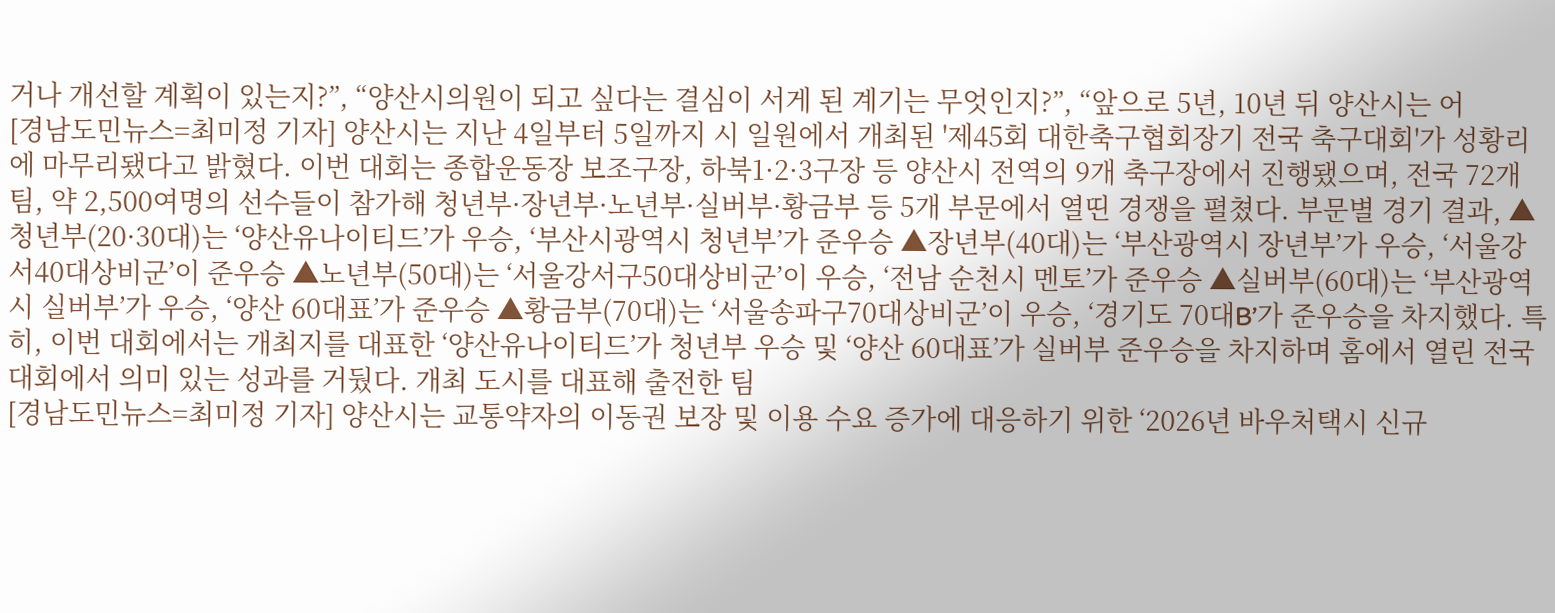거나 개선할 계획이 있는지?”, “양산시의원이 되고 싶다는 결심이 서게 된 계기는 무엇인지?”, “앞으로 5년, 10년 뒤 양산시는 어
[경남도민뉴스=최미정 기자] 양산시는 지난 4일부터 5일까지 시 일원에서 개최된 '제45회 대한축구협회장기 전국 축구대회'가 성황리에 마무리됐다고 밝혔다. 이번 대회는 종합운동장 보조구장, 하북1·2·3구장 등 양산시 전역의 9개 축구장에서 진행됐으며, 전국 72개 팀, 약 2,500여명의 선수들이 참가해 청년부·장년부·노년부·실버부·황금부 등 5개 부문에서 열띤 경쟁을 펼쳤다. 부문별 경기 결과, ▲청년부(20·30대)는 ‘양산유나이티드’가 우승, ‘부산시광역시 청년부’가 준우승 ▲장년부(40대)는 ‘부산광역시 장년부’가 우승, ‘서울강서40대상비군’이 준우승 ▲노년부(50대)는 ‘서울강서구50대상비군’이 우승, ‘전남 순천시 멘토’가 준우승 ▲실버부(60대)는 ‘부산광역시 실버부’가 우승, ‘양산 60대표’가 준우승 ▲황금부(70대)는 ‘서울송파구70대상비군’이 우승, ‘경기도 70대B’가 준우승을 차지했다. 특히, 이번 대회에서는 개최지를 대표한 ‘양산유나이티드’가 청년부 우승 및 ‘양산 60대표’가 실버부 준우승을 차지하며 홈에서 열린 전국대회에서 의미 있는 성과를 거뒀다. 개최 도시를 대표해 출전한 팀
[경남도민뉴스=최미정 기자] 양산시는 교통약자의 이동권 보장 및 이용 수요 증가에 대응하기 위한 ‘2026년 바우처택시 신규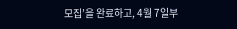모집’을 완료하고, 4월 7일부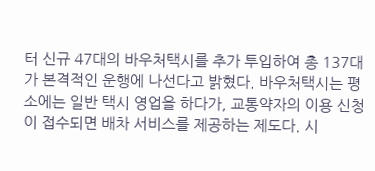터 신규 47대의 바우처택시를 추가 투입하여 총 137대가 본격적인 운행에 나선다고 밝혔다. 바우처택시는 평소에는 일반 택시 영업을 하다가, 교통약자의 이용 신청이 접수되면 배차 서비스를 제공하는 제도다. 시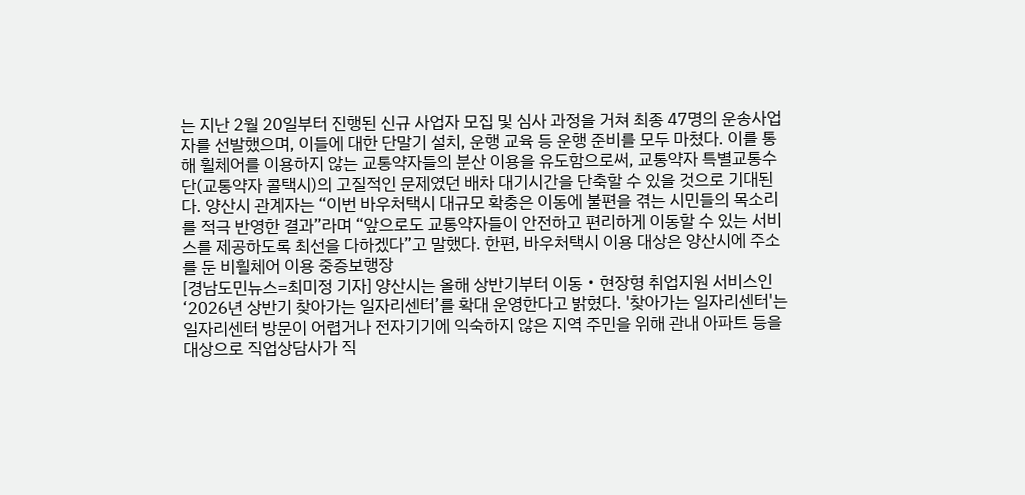는 지난 2월 20일부터 진행된 신규 사업자 모집 및 심사 과정을 거쳐 최종 47명의 운송사업자를 선발했으며, 이들에 대한 단말기 설치, 운행 교육 등 운행 준비를 모두 마쳤다. 이를 통해 휠체어를 이용하지 않는 교통약자들의 분산 이용을 유도함으로써, 교통약자 특별교통수단(교통약자 콜택시)의 고질적인 문제였던 배차 대기시간을 단축할 수 있을 것으로 기대된다. 양산시 관계자는 “이번 바우처택시 대규모 확충은 이동에 불편을 겪는 시민들의 목소리를 적극 반영한 결과”라며 “앞으로도 교통약자들이 안전하고 편리하게 이동할 수 있는 서비스를 제공하도록 최선을 다하겠다”고 말했다. 한편, 바우처택시 이용 대상은 양산시에 주소를 둔 비휠체어 이용 중증보행장
[경남도민뉴스=최미정 기자] 양산시는 올해 상반기부터 이동‧현장형 취업지원 서비스인 ‘2026년 상반기 찾아가는 일자리센터’를 확대 운영한다고 밝혔다. '찾아가는 일자리센터'는 일자리센터 방문이 어렵거나 전자기기에 익숙하지 않은 지역 주민을 위해 관내 아파트 등을 대상으로 직업상담사가 직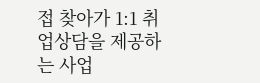접 찾아가 1:1 취업상담을 제공하는 사업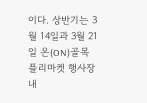이다. 상반기는 3월 14일과 3월 21일 온(ON)골목 플리마켓 행사장 내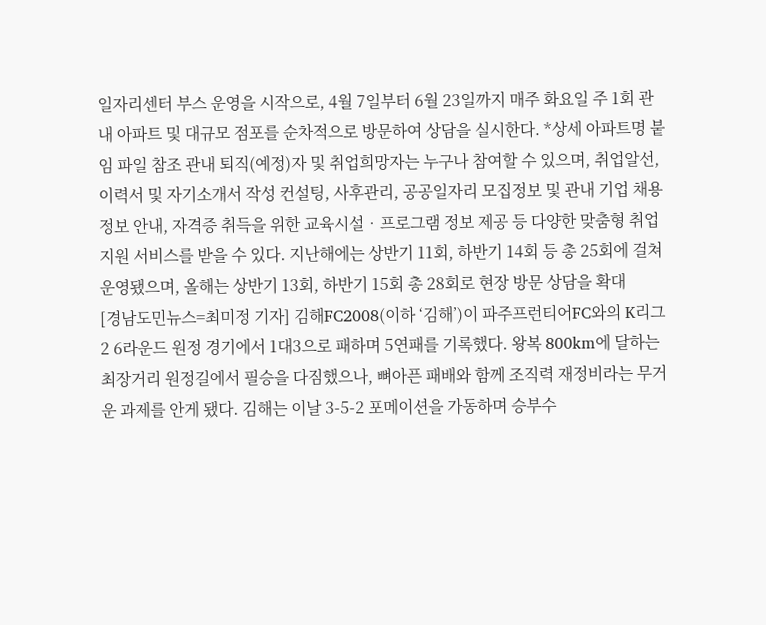일자리센터 부스 운영을 시작으로, 4월 7일부터 6월 23일까지 매주 화요일 주 1회 관내 아파트 및 대규모 점포를 순차적으로 방문하여 상담을 실시한다. *상세 아파트명 붙임 파일 참조 관내 퇴직(예정)자 및 취업희망자는 누구나 참여할 수 있으며, 취업알선, 이력서 및 자기소개서 작성 컨설팅, 사후관리, 공공일자리 모집정보 및 관내 기업 채용정보 안내, 자격증 취득을 위한 교육시설‧프로그램 정보 제공 등 다양한 맞춤형 취업지원 서비스를 받을 수 있다. 지난해에는 상반기 11회, 하반기 14회 등 총 25회에 걸쳐 운영됐으며, 올해는 상반기 13회, 하반기 15회 총 28회로 현장 방문 상담을 확대
[경남도민뉴스=최미정 기자] 김해FC2008(이하 ‘김해’)이 파주프런티어FC와의 K리그2 6라운드 원정 경기에서 1대3으로 패하며 5연패를 기록했다. 왕복 800km에 달하는 최장거리 원정길에서 필승을 다짐했으나, 뼈아픈 패배와 함께 조직력 재정비라는 무거운 과제를 안게 됐다. 김해는 이날 3-5-2 포메이션을 가동하며 승부수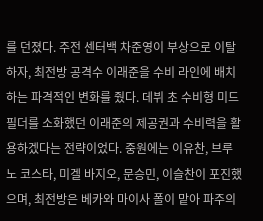를 던졌다. 주전 센터백 차준영이 부상으로 이탈하자, 최전방 공격수 이래준을 수비 라인에 배치하는 파격적인 변화를 줬다. 데뷔 초 수비형 미드필더를 소화했던 이래준의 제공권과 수비력을 활용하겠다는 전략이었다. 중원에는 이유찬, 브루노 코스타, 미겔 바지오, 문승민, 이슬찬이 포진했으며, 최전방은 베카와 마이사 폴이 맡아 파주의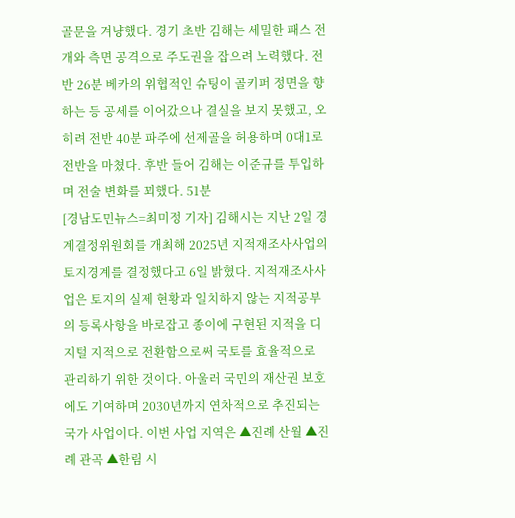골문을 겨냥했다. 경기 초반 김해는 세밀한 패스 전개와 측면 공격으로 주도권을 잡으려 노력했다. 전반 26분 베카의 위협적인 슈팅이 골키퍼 정면을 향하는 등 공세를 이어갔으나 결실을 보지 못했고, 오히려 전반 40분 파주에 선제골을 허용하며 0대1로 전반을 마쳤다. 후반 들어 김해는 이준규를 투입하며 전술 변화를 꾀했다. 51분
[경남도민뉴스=최미정 기자] 김해시는 지난 2일 경계결정위원회를 개최해 2025년 지적재조사사업의 토지경계를 결정했다고 6일 밝혔다. 지적재조사사업은 토지의 실제 현황과 일치하지 않는 지적공부의 등록사항을 바로잡고 종이에 구현된 지적을 디지털 지적으로 전환함으로써 국토를 효율적으로 관리하기 위한 것이다. 아울러 국민의 재산권 보호에도 기여하며 2030년까지 연차적으로 추진되는 국가 사업이다. 이번 사업 지역은 ▲진례 산월 ▲진례 관곡 ▲한림 시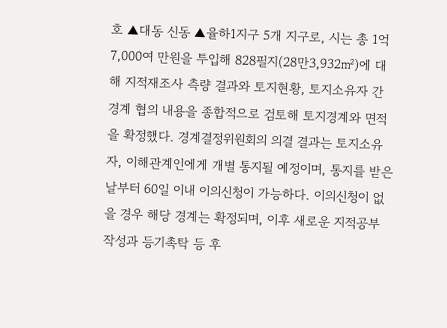호 ▲대동 신동 ▲율하1지구 5개 지구로, 시는 총 1억7,000여 만원을 투입해 828필지(28만3,932㎡)에 대해 지적재조사 측량 결과와 토지현황, 토지소유자 간 경계 협의 내용을 종합적으로 검토해 토지경계와 면적을 확정했다. 경계결정위원회의 의결 결과는 토지소유자, 이해관계인에게 개별 통지될 예정이며, 통지를 받은 날부터 60일 이내 이의신청이 가능하다. 이의신청이 없을 경우 해당 경계는 확정되며, 이후 새로운 지적공부 작성과 등기촉탁 등 후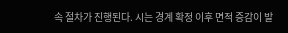속 절차가 진행된다. 시는 경계 확정 이후 면적 증감이 발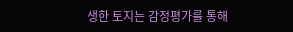생한 토지는 감정평가를 통해